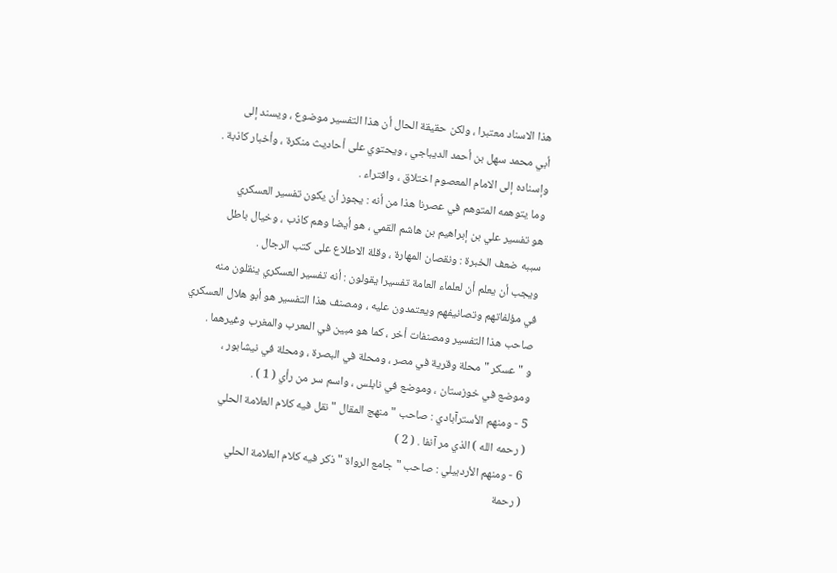هذا الاسناد معتبرا ، ولكن حقيقة الحال أن هذا التفسير موضوع ، ويسند إلى
أبي محمد سهل بن أحمد الديباجي ، ويحتوي على أحاديث منكرة ، وأخبار كاذبة .
وإسناده إلى الامام المعصوم اختلاق ، وافتراء .
وما يتوهمه المتوهم في عصرنا هذا من أنه : يجوز أن يكون تفسير العسكري
هو تفسير علي بن إبراهيم بن هاشم القمي ، هو أيضا وهم كاذب ، وخيال باطل
سببه ضعف الخبرة : ونقصان المهارة ، وقلة الاطلاع على كتب الرجال .
ويجب أن يعلم أن لعلماء العامة تفسيرا يقولون : أنه تفسير العسكري ينقلون منه
في مؤلفاتهم وتصانيفهم ويعتمدون عليه ، ومصنف هذا التفسير هو أبو هلال العسكري
صاحب هذا التفسير ومصنفات أخر ، كما هو مبين في المعرب والمغرب وغيرهما .
و " عسكر " محلة وقرية في مصر ، ومحلة في البصرة ، ومحلة في نيشابور ،
وموضع في خوزستان ، وموضع في نابلس ، واسم سر من رأي ( 1 ) .
5 - ومنهم الأسترآبادي : صاحب " منهج المقال " نقل فيه كلام العلامة الحلي
( رحمه الله ) الذي مر آنفا . ( 2 )
6 - ومنهم الأردبيلي : صاحب " جامع الرواة " ذكر فيه كلام العلامة الحلي
( رحمة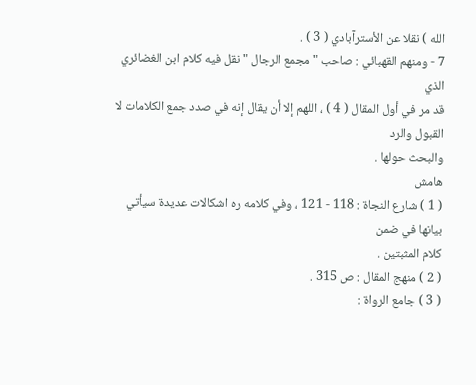الله ) نقلا عن الأسترآبادي ( 3 ) .
7 - ومنهم القهبائي : صاحب " مجمع الرجال " نقل فيه كلام ابن الغضائري الذي
قد مر في أول المقال ( 4 ) ، اللهم إلا أن يقال إنه في صدد جمع الكلامات لا القبول والرد
والبحث حولها .
هامش
( 1 ) شارع النجاة : 118 - 121 ، وفي كلامه ره اشكالات عديدة سيأتي بيانها في ضمن
كلام المثبتين .
( 2 ) منهج المقال : ص 315 .
( 3 ) جامع الرواة :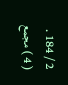2 / 184 .
( 4 ) مجمع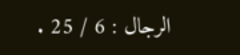الرجال : 6 / 25 .